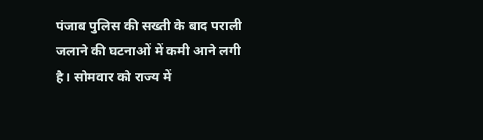पंजाब पुलिस की सख्ती के बाद पराली जलाने की घटनाओं में कमी आने लगी है। सोमवार को राज्य में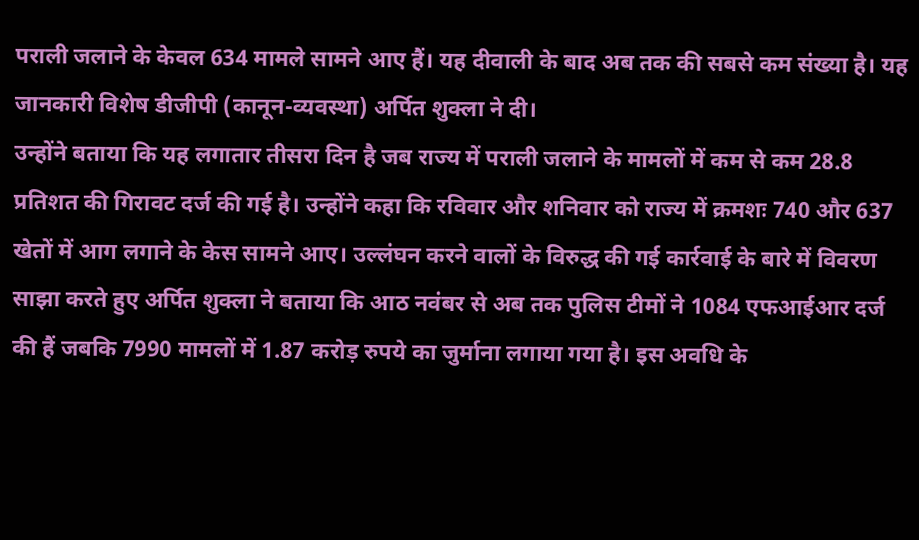पराली जलाने के केवल 634 मामले सामने आए हैं। यह दीवाली के बाद अब तक की सबसे कम संख्या है। यह जानकारी विशेष डीजीपी (कानून-व्यवस्था) अर्पित शुक्ला ने दी।
उन्होंने बताया कि यह लगातार तीसरा दिन है जब राज्य में पराली जलाने के मामलों में कम से कम 28.8 प्रतिशत की गिरावट दर्ज की गई है। उन्होंने कहा कि रविवार और शनिवार को राज्य में क्रमशः 740 और 637 खेतों में आग लगाने के केस सामने आए। उल्लंघन करने वालों के विरुद्ध की गई कार्रवाई के बारे में विवरण साझा करते हुए अर्पित शुक्ला ने बताया कि आठ नवंबर से अब तक पुलिस टीमों ने 1084 एफआईआर दर्ज की हैं जबकि 7990 मामलों में 1.87 करोड़ रुपये का जुर्माना लगाया गया है। इस अवधि के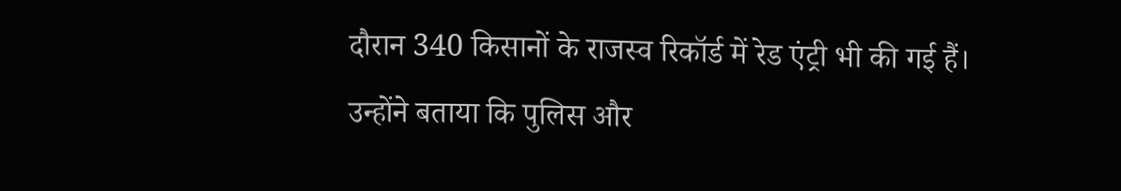दौरान 340 किसानों के राजस्व रिकॉर्ड में रेड एंट्री भी की गई हैं।
उन्होंने बताया कि पुलिस और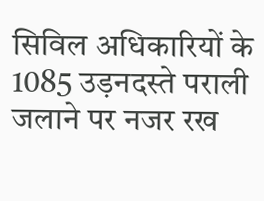सिविल अधिकारियों के 1085 उड़नदस्ते पराली जलाने पर नजर रख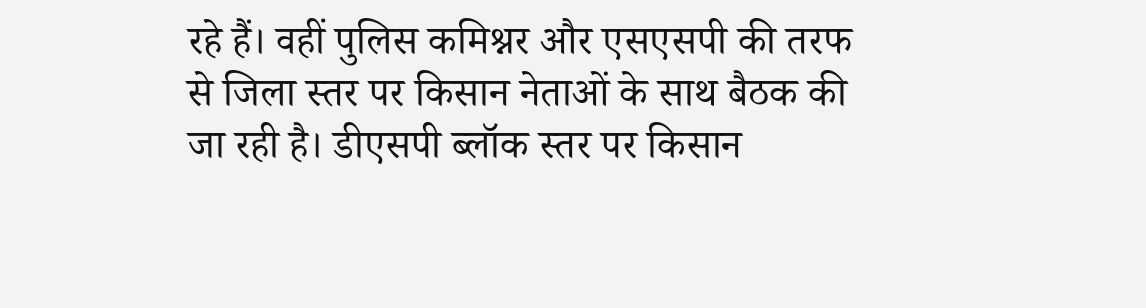रहे हैं। वहीं पुलिस कमिश्नर और एसएसपी की तरफ से जिला स्तर पर किसान नेताओं के साथ बैठक की जा रही है। डीएसपी ब्लॉक स्तर पर किसान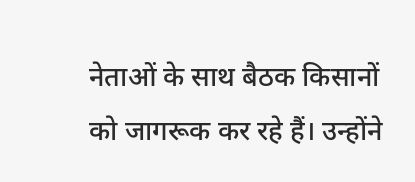नेताओं के साथ बैठक किसानों को जागरूक कर रहे हैं। उन्होंने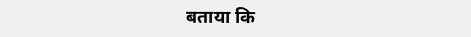बताया कि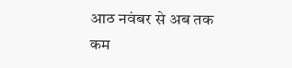आठ नवंबर से अब तक कम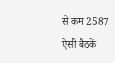से कम 2587 ऐसी बैठकें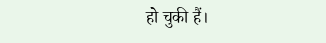हो चुकी हैं।